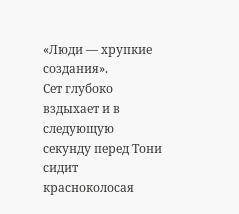«Люди — хрупкие создания».
Сет глубоко вздыхает и в следующую секунду перед Тони сидит красноколосая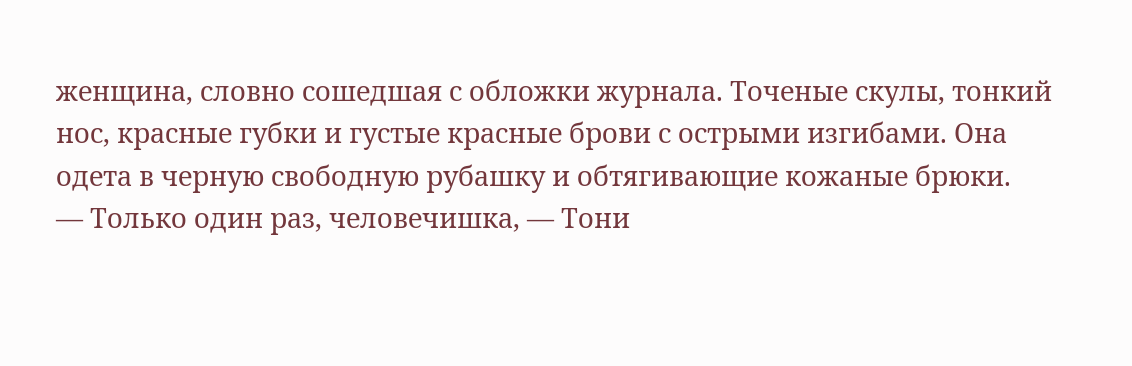женщина, словно сошедшая с обложки журнала. Точеные скулы, тонкий нос, красные губки и густые красные брови с острыми изгибами. Она одета в черную свободную рубашку и обтягивающие кожаные брюки.
— Только один раз, человечишка, — Тони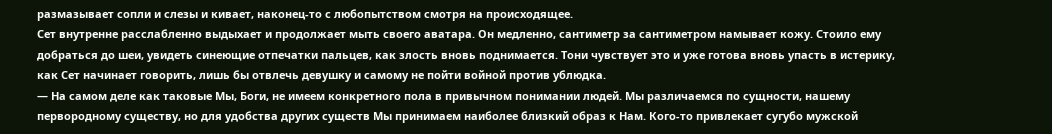размазывает сопли и слезы и кивает, наконец-то с любопытством смотря на происходящее.
Сет внутренне расслабленно выдыхает и продолжает мыть своего аватара. Он медленно, сантиметр за сантиметром намывает кожу. Стоило ему добраться до шеи, увидеть синеющие отпечатки пальцев, как злость вновь поднимается. Тони чувствует это и уже готова вновь упасть в истерику, как Сет начинает говорить, лишь бы отвлечь девушку и самому не пойти войной против ублюдка.
— На самом деле как таковые Мы, Боги, не имеем конкретного пола в привычном понимании людей. Мы различаемся по сущности, нашему первородному существу, но для удобства других существ Мы принимаем наиболее близкий образ к Нам. Кого-то привлекает сугубо мужской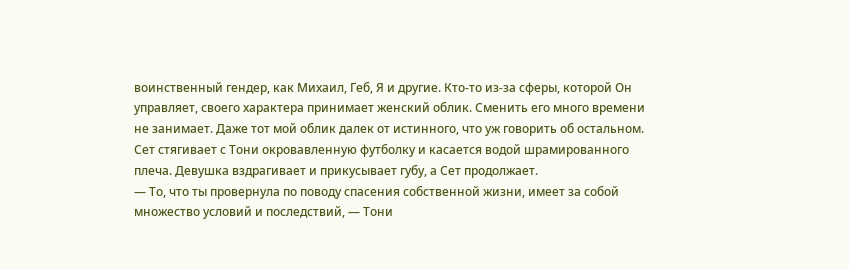воинственный гендер, как Михаил, Геб, Я и другие. Кто-то из-за сферы, которой Он управляет, своего характера принимает женский облик. Сменить его много времени не занимает. Даже тот мой облик далек от истинного, что уж говорить об остальном.
Сет стягивает с Тони окровавленную футболку и касается водой шрамированного плеча. Девушка вздрагивает и прикусывает губу, а Сет продолжает.
— То, что ты провернула по поводу спасения собственной жизни, имеет за собой множество условий и последствий, — Тони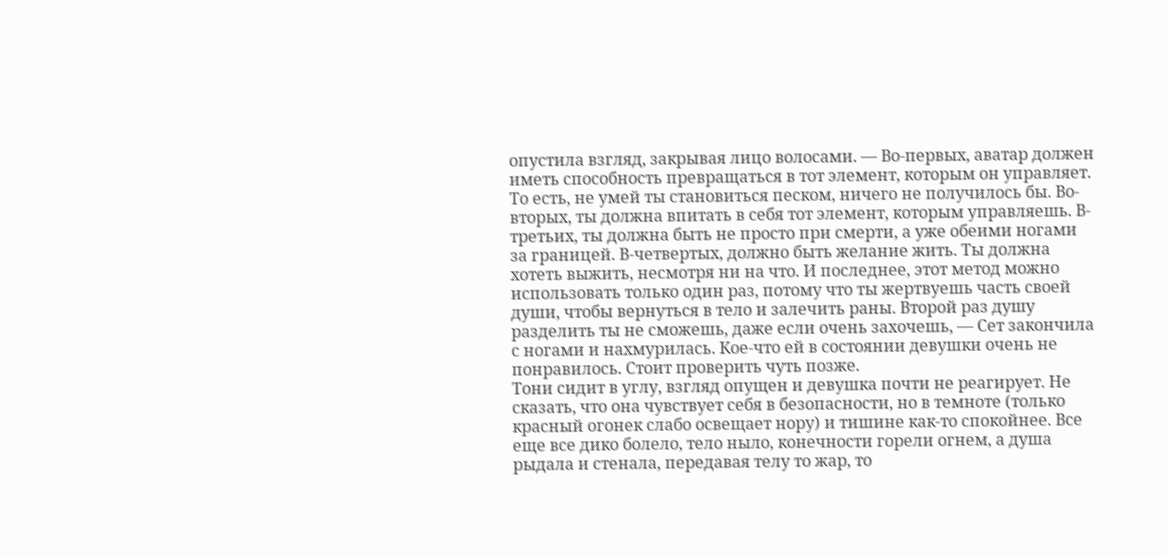опустила взгляд, закрывая лицо волосами. — Во-первых, аватар должен иметь способность превращаться в тот элемент, которым он управляет. То есть, не умей ты становиться песком, ничего не получилось бы. Во-вторых, ты должна впитать в себя тот элемент, которым управляешь. В-третьих, ты должна быть не просто при смерти, а уже обеими ногами за границей. В-четвертых, должно быть желание жить. Ты должна хотеть выжить, несмотря ни на что. И последнее, этот метод можно использовать только один раз, потому что ты жертвуешь часть своей души, чтобы вернуться в тело и залечить раны. Второй раз душу разделить ты не сможешь, даже если очень захочешь, — Сет закончила с ногами и нахмурилась. Кое-что ей в состоянии девушки очень не понравилось. Стоит проверить чуть позже.
Тони сидит в углу, взгляд опущен и девушка почти не реагирует. Не сказать, что она чувствует себя в безопасности, но в темноте (только красный огонек слабо освещает нору) и тишине как-то спокойнее. Все еще все дико болело, тело ныло, конечности горели огнем, а душа рыдала и стенала, передавая телу то жар, то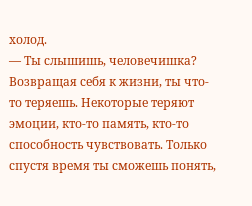холод.
— Ты слышишь, человечишка? Возвращая себя к жизни, ты что-то теряешь. Некоторые теряют эмоции, кто-то память, кто-то способность чувствовать. Только спустя время ты сможешь понять,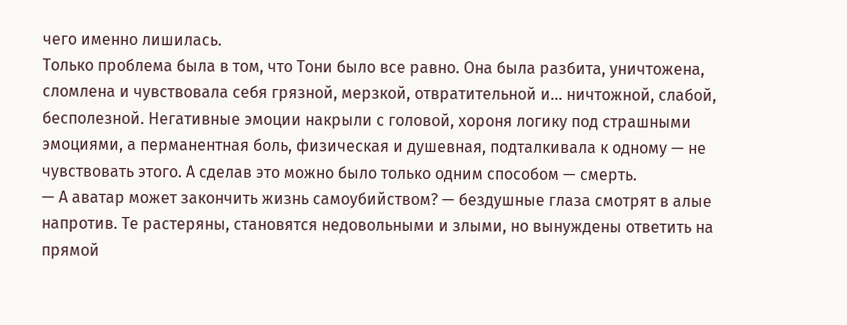чего именно лишилась.
Только проблема была в том, что Тони было все равно. Она была разбита, уничтожена, сломлена и чувствовала себя грязной, мерзкой, отвратительной и… ничтожной, слабой, бесполезной. Негативные эмоции накрыли с головой, хороня логику под страшными эмоциями, а перманентная боль, физическая и душевная, подталкивала к одному — не чувствовать этого. А сделав это можно было только одним способом — смерть.
— А аватар может закончить жизнь самоубийством? — бездушные глаза смотрят в алые напротив. Те растеряны, становятся недовольными и злыми, но вынуждены ответить на прямой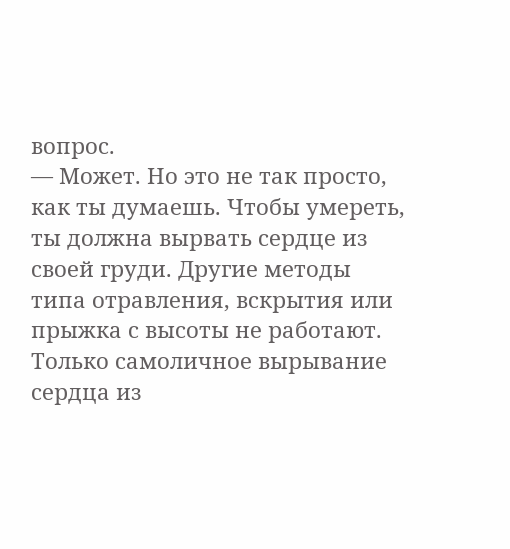вопрос.
— Может. Но это не так просто, как ты думаешь. Чтобы умереть, ты должна вырвать сердце из своей груди. Другие методы типа отравления, вскрытия или прыжка с высоты не работают. Только самоличное вырывание сердца из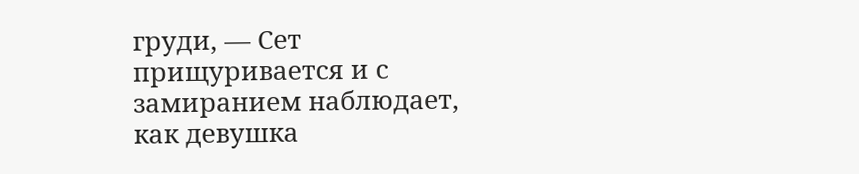груди, — Сет прищуривается и с замиранием наблюдает, как девушка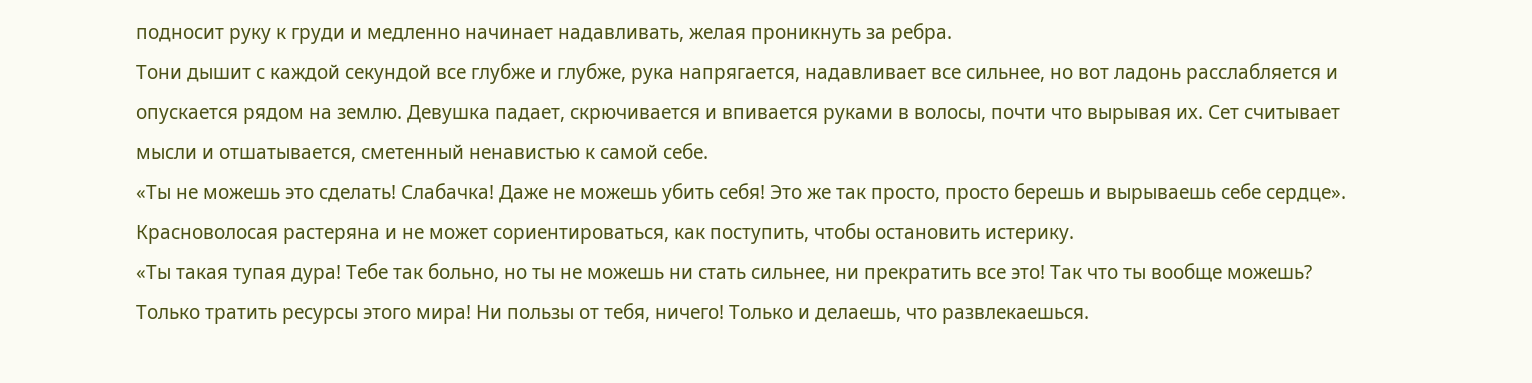подносит руку к груди и медленно начинает надавливать, желая проникнуть за ребра.
Тони дышит с каждой секундой все глубже и глубже, рука напрягается, надавливает все сильнее, но вот ладонь расслабляется и опускается рядом на землю. Девушка падает, скрючивается и впивается руками в волосы, почти что вырывая их. Сет считывает мысли и отшатывается, сметенный ненавистью к самой себе.
«Ты не можешь это сделать! Слабачка! Даже не можешь убить себя! Это же так просто, просто берешь и вырываешь себе сердце».
Красноволосая растеряна и не может сориентироваться, как поступить, чтобы остановить истерику.
«Ты такая тупая дура! Тебе так больно, но ты не можешь ни стать сильнее, ни прекратить все это! Так что ты вообще можешь? Только тратить ресурсы этого мира! Ни пользы от тебя, ничего! Только и делаешь, что развлекаешься.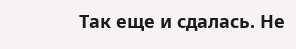Так еще и сдалась. Не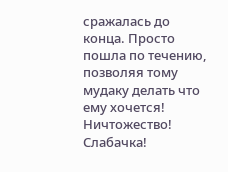сражалась до конца. Просто пошла по течению, позволяя тому мудаку делать что ему хочется! Ничтожество! Слабачка!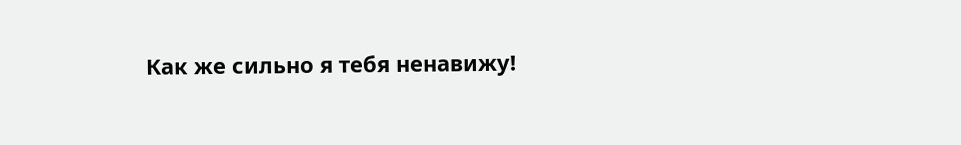Как же сильно я тебя ненавижу!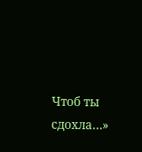Чтоб ты сдохла…»